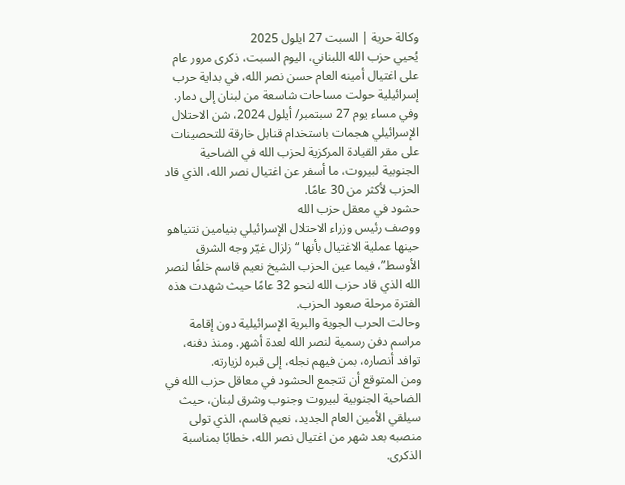وكالة حرية | السبت 27 ايلول 2025
يُحيي حزب الله اللبناني، اليوم السبت، ذكرى مرور عام على اغتيال أمينه العام حسن نصر الله، في بداية حرب إسرائيلية حولت مساحات شاسعة من لبنان إلى دمار.
وفي مساء يوم 27 سبتمبر/ أيلول 2024، شن الاحتلال الإسرائيلي هجمات باستخدام قنابل خارقة للتحصينات على مقر القيادة المركزية لحزب الله في الضاحية الجنوبية لبيروت، ما أسفر عن اغتيال نصر الله، الذي قاد الحزب لأكثر من 30 عامًا.
حشود في معقل حزب الله
ووصف رئيس وزراء الاحتلال الإسرائيلي بنيامين نتنياهو حينها عملية الاغتيال بأنها “زلزال غيّر وجه الشرق الأوسط”، فيما عين الحزب الشيخ نعيم قاسم خلفًا لنصر الله الذي قاد حزب الله لنحو 32 عامًا حيث شهدت هذه الفترة مرحلة صعود الحزب.
وحالت الحرب الجوية والبرية الإسرائيلية دون إقامة مراسم دفن رسمية لنصر الله لعدة أشهر. ومنذ دفنه، توافد أنصاره، بمن فيهم نجله، إلى قبره لزيارته.
ومن المتوقع أن تتجمع الحشود في معاقل حزب الله في الضاحية الجنوبية لبيروت وجنوب وشرق لبنان، حيث سيلقي الأمين العام الجديد، نعيم قاسم، الذي تولى منصبه بعد شهر من اغتيال نصر الله، خطابًا بمناسبة الذكرى.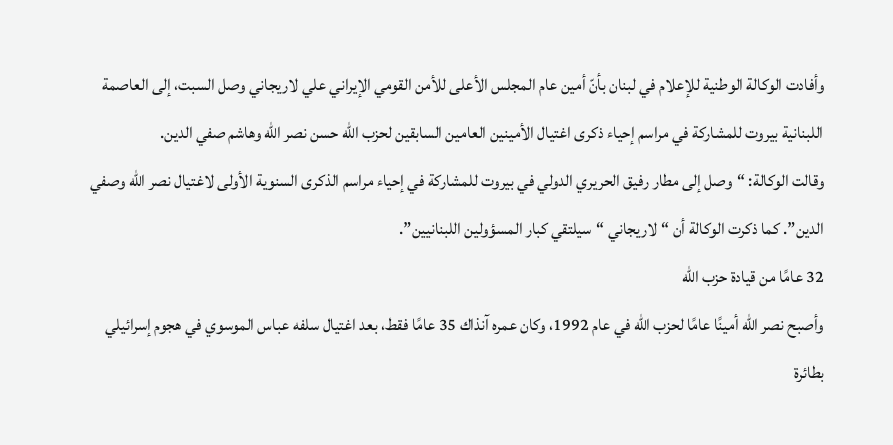وأفادت الوكالة الوطنية للإعلام في لبنان بأنّ أمين عام المجلس الأعلى للأمن القومي الإيراني علي لاريجاني وصل السبت، إلى العاصمة اللبنانية بيروت للمشاركة في مراسم إحياء ذكرى اغتيال الأمينين العامين السابقين لحزب الله حسن نصر الله وهاشم صفي الدين.
وقالت الوكالة: “وصل إلى مطار رفيق الحريري الدولي في بيروت للمشاركة في إحياء مراسم الذكرى السنوية الأولى لاغتيال نصر الله وصفي الدين”. كما ذكرت الوكالة أن “لاريجاني “سيلتقي كبار المسؤولين اللبنانيين”.
32 عامًا من قيادة حزب الله
وأصبح نصر الله أمينًا عامًا لحزب الله في عام 1992، وكان عمره آنذاك 35 عامًا فقط، بعد اغتيال سلفه عباس الموسوي في هجوم إسرائيلي بطائرة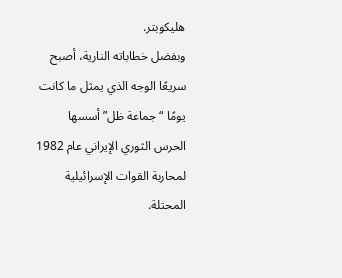هليكوبتر.
وبفضل خطاباته النارية، أصبح سريعًا الوجه الذي يمثل ما كانت يومًا “جماعة ظل” أسسها الحرس الثوري الإيراني عام 1982 لمحاربة القوات الإسرائيلية المحتلة.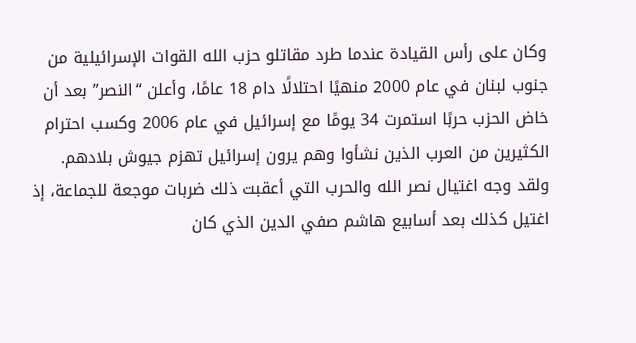وكان على رأس القيادة عندما طرد مقاتلو حزب الله القوات الإسرائيلية من جنوب لبنان في عام 2000 منهيًا احتلالًا دام 18 عامًا، وأعلن “النصر” بعد أن خاض الحزب حربًا استمرت 34 يومًا مع إسرائيل في عام 2006 وكسب احترام الكثيرين من العرب الذين نشأوا وهم يرون إسرائيل تهزم جيوش بلادهم.
ولقد وجه اغتيال نصر الله والحرب التي أعقبت ذلك ضربات موجعة للجماعة، إذ اغتيل كذلك بعد أسابيع هاشم صفي الدين الذي كان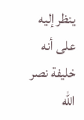ينظر إليه على أنه خليفة نصر الله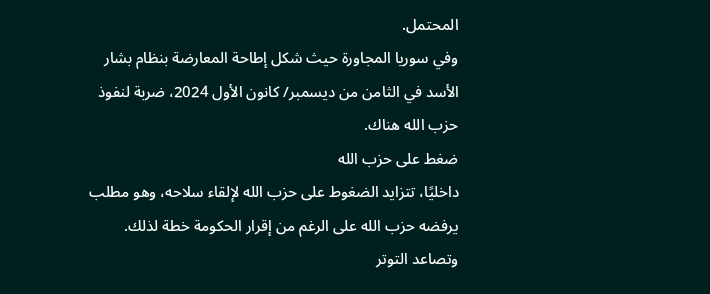المحتمل.
وفي سوريا المجاورة حيث شكل إطاحة المعارضة بنظام بشار الأسد في الثامن من ديسمبر/ كانون الأول 2024، ضربة لنفوذ حزب الله هناك.
ضغط على حزب الله
داخليًا، تتزايد الضغوط على حزب الله لإلقاء سلاحه، وهو مطلب يرفضه حزب الله على الرغم من إقرار الحكومة خطة لذلك.
وتصاعد التوتر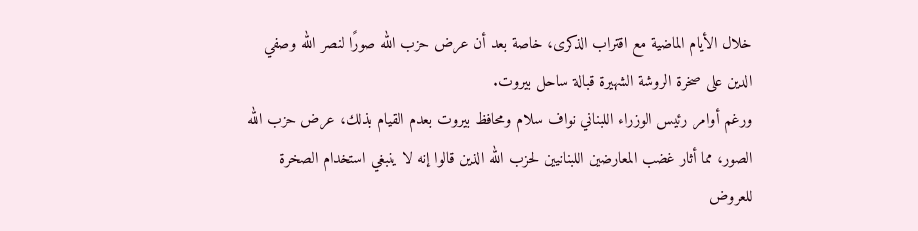خلال الأيام الماضية مع اقتراب الذكرى، خاصة بعد أن عرض حزب الله صورًا لنصر الله وصفي الدين على صخرة الروشة الشهيرة قبالة ساحل بيروت.
ورغم أوامر رئيس الوزراء اللبناني نواف سلام ومحافظ بيروت بعدم القيام بذلك، عرض حزب الله الصور، مما أثار غضب المعارضين اللبنانيين لحزب الله الذين قالوا إنه لا ينبغي استخدام الصخرة للعروض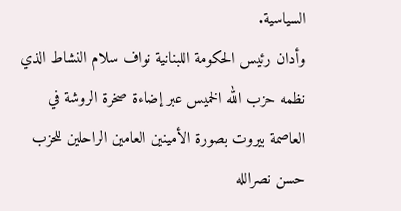السياسية.
وأدان رئيس الحكومة اللبنانية نواف سلام النشاط الذي نظمه حزب الله الخميس عبر إضاءة صخرة الروشة في العاصمة بيروت بصورة الأمينين العامين الراحلين للحزب حسن نصرالله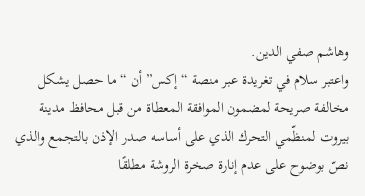وهاشم صفي الدين.
واعتبر سلام في تغريدة عبر منصة “إكس” أن “ما حصل يشكل مخالفة صريحة لمضمون الموافقة المعطاة من قبل محافظ مدينة بيروت لمنظّمي التحرك الذي على أساسه صدر الإذن بالتجمع والذي نصّ بوضوح على عدم إنارة صخرة الروشة مطلقًا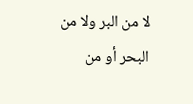لا من البر ولا من البحر أو من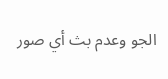الجو وعدم بث أي صور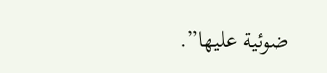ضوئية عليها”.